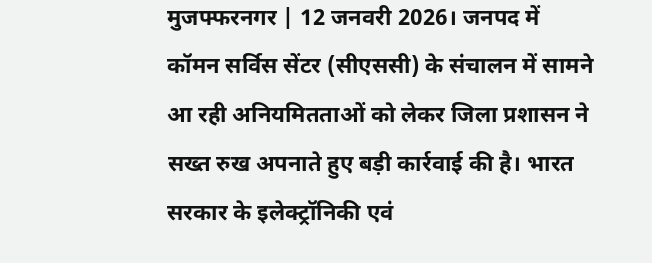मुजफ्फरनगर | 12 जनवरी 2026। जनपद में कॉमन सर्विस सेंटर (सीएससी) के संचालन में सामने आ रही अनियमितताओं को लेकर जिला प्रशासन ने सख्त रुख अपनाते हुए बड़ी कार्रवाई की है। भारत सरकार के इलेक्ट्रॉनिकी एवं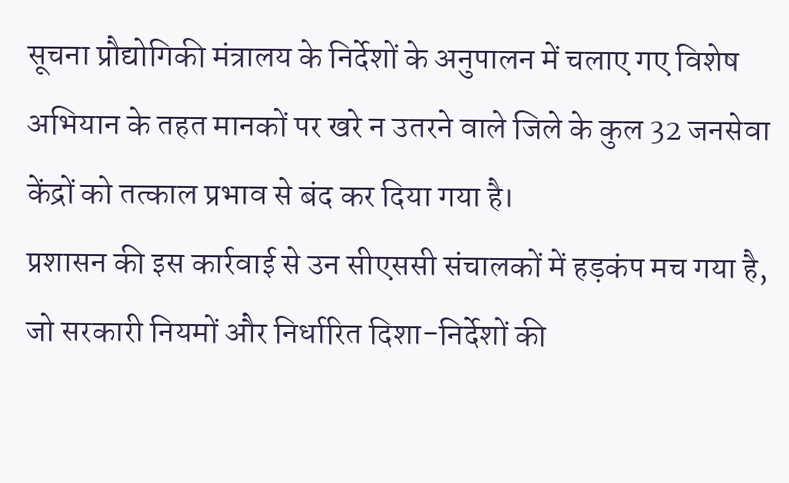सूचना प्रौद्योगिकी मंत्रालय के निर्देशों के अनुपालन में चलाए गए विशेष अभियान के तहत मानकों पर खरे न उतरने वाले जिले के कुल 32 जनसेवा केंद्रों को तत्काल प्रभाव से बंद कर दिया गया है।
प्रशासन की इस कार्रवाई से उन सीएससी संचालकों में हड़कंप मच गया है, जो सरकारी नियमों और निर्धारित दिशा-निर्देशों की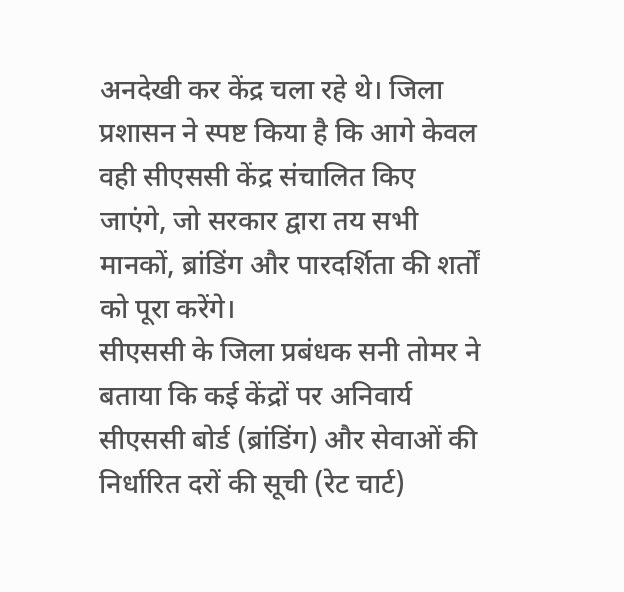अनदेखी कर केंद्र चला रहे थे। जिला प्रशासन ने स्पष्ट किया है कि आगे केवल वही सीएससी केंद्र संचालित किए जाएंगे, जो सरकार द्वारा तय सभी मानकों, ब्रांडिंग और पारदर्शिता की शर्तों को पूरा करेंगे।
सीएससी के जिला प्रबंधक सनी तोमर ने बताया कि कई केंद्रों पर अनिवार्य सीएससी बोर्ड (ब्रांडिंग) और सेवाओं की निर्धारित दरों की सूची (रेट चार्ट)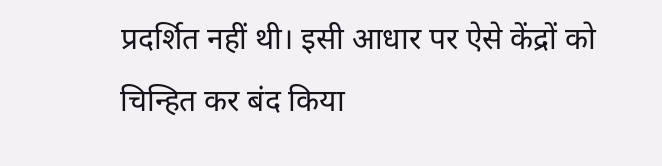प्रदर्शित नहीं थी। इसी आधार पर ऐसे केंद्रों को चिन्हित कर बंद किया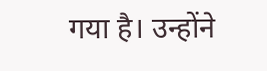गया है। उन्होंने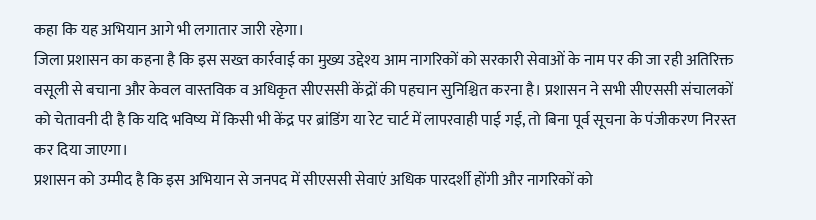कहा कि यह अभियान आगे भी लगातार जारी रहेगा।
जिला प्रशासन का कहना है कि इस सख्त कार्रवाई का मुख्य उद्देश्य आम नागरिकों को सरकारी सेवाओं के नाम पर की जा रही अतिरिक्त वसूली से बचाना और केवल वास्तविक व अधिकृत सीएससी केंद्रों की पहचान सुनिश्चित करना है। प्रशासन ने सभी सीएससी संचालकों को चेतावनी दी है कि यदि भविष्य में किसी भी केंद्र पर ब्रांडिंग या रेट चार्ट में लापरवाही पाई गई, तो बिना पूर्व सूचना के पंजीकरण निरस्त कर दिया जाएगा।
प्रशासन को उम्मीद है कि इस अभियान से जनपद में सीएससी सेवाएं अधिक पारदर्शी होंगी और नागरिकों को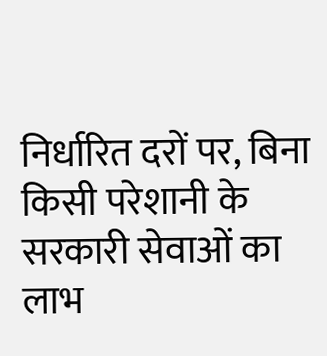निर्धारित दरों पर, बिना किसी परेशानी के सरकारी सेवाओं का लाभ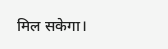मिल सकेगा।